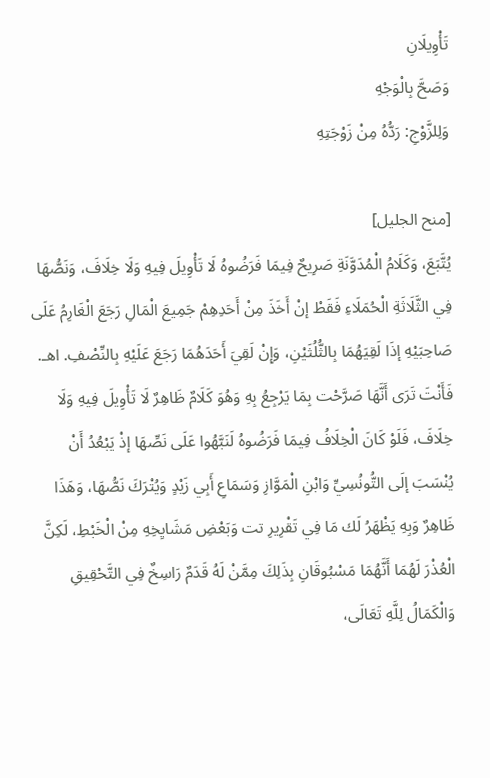تَأْوِيلَانِ
وَصَحَّ بِالْوَجْهِ
وَلِلزَّوْجِ: رَدُّهُ مِنْ زَوْجَتِهِ

[منح الجليل]
يُتَّبَعَ، وَكَلَامُ الْمُدَوَّنَةِ صَرِيحٌ فِيمَا فَرَضُوهُ لَا تَأْوِيلَ فِيهِ وَلَا خِلَافَ، وَنَصُّهَا فِي الثَّلَاثَةِ الْحُمَلَاءِ فَقَطْ إنْ أَخَذَ مِنْ أَحَدِهِمْ جَمِيعَ الْمَالِ رَجَعَ الْغَارِمُ عَلَى صَاحِبَيْهِ إذَا لَقِيَهُمَا بِالثُّلُثَيْنِ، وَإِنْ لَقِيَ أَحَدَهُمَا رَجَعَ عَلَيْهِ بِالنِّصْفِ. اهـ. فَأَنْتَ تَرَى أَنَّهَا صَرَّحْت بِمَا يَرْجِعُ بِهِ وَهُوَ كَلَامٌ ظَاهِرٌ لَا تَأْوِيلَ فِيهِ وَلَا خِلَافَ، فَلَوْ كَانَ الْخِلَافُ فِيمَا فَرَضُوهُ لَنَبَّهُوا عَلَى نَصِّهَا إذْ يَبْعُدُ أَنْ يُنْسَبَ إلَى التُّونُسِيِّ وَابْنِ الْمَوَّازِ وَسَمَاعِ أَبِي زَيْدٍ وَيُتْرَكَ نَصُّهَا، وَهَذَا ظَاهِرٌ وَبِهِ يَظْهَرُ لَك مَا فِي تَقْرِيرِ تت وَبَعْضِ مَشَايِخِهِ مِنْ الْخَبْطِ، لَكِنَّ الْعُذْرَ لَهُمَا أَنَّهُمَا مَسْبُوقَانِ بِذَلِكَ مِمَّنْ لَهُ قَدَمٌ رَاسِخٌ فِي التَّحْقِيقِ وَالْكَمَالُ لِلَّهِ تَعَالَى،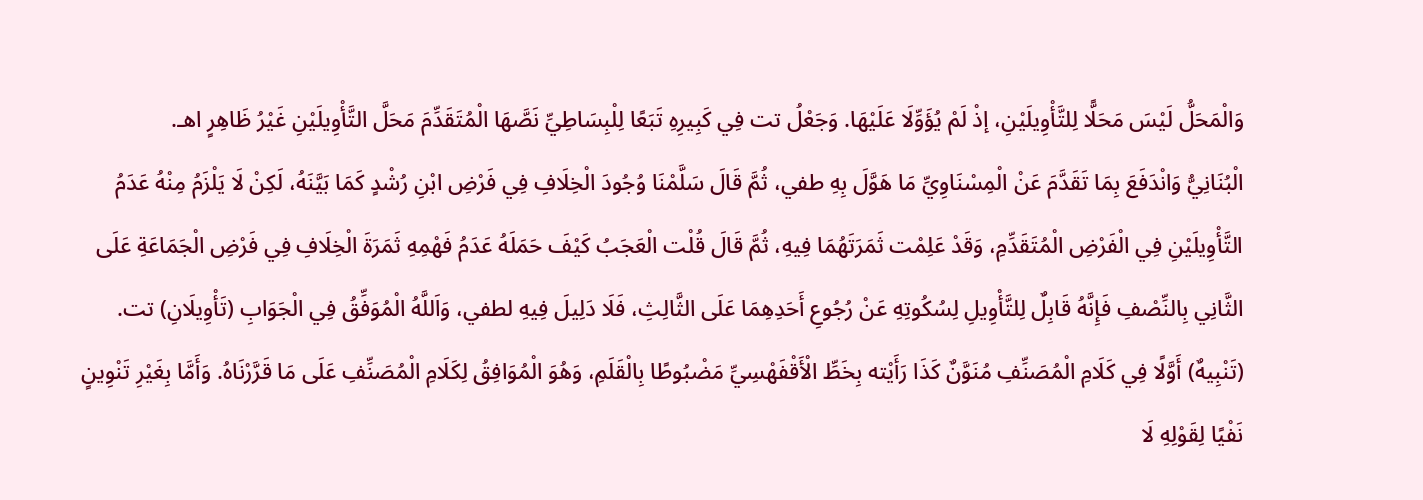وَالْمَحَلُّ لَيْسَ مَحَلًّا لِلتَّأْوِيلَيْنِ، إذْ لَمْ يُؤَوِّلَا عَلَيْهَا. وَجَعْلُ تت فِي كَبِيرِهِ تَبَعًا لِلْبِسَاطِيِّ نَصَّهَا الْمُتَقَدِّمَ مَحَلَّ التَّأْوِيلَيْنِ غَيْرُ ظَاهِرٍ اهـ.
الْبُنَانِيُّ وَانْدَفَعَ بِمَا تَقَدَّمَ عَنْ الْمِسْنَاوِيِّ مَا هَوَّلَ بِهِ طفي، ثُمَّ قَالَ سَلَّمْنَا وُجُودَ الْخِلَافِ فِي فَرْضِ ابْنِ رُشْدٍ كَمَا بَيَّنَهُ، لَكِنْ لَا يَلْزَمُ مِنْهُ عَدَمُ التَّأْوِيلَيْنِ فِي الْفَرْضِ الْمُتَقَدِّمِ، وَقَدْ عَلِمْت ثَمَرَتَهُمَا فِيهِ، ثُمَّ قَالَ قُلْت الْعَجَبُ كَيْفَ حَمَلَهُ عَدَمُ فَهْمِهِ ثَمَرَةَ الْخِلَافِ فِي فَرْضِ الْجَمَاعَةِ عَلَى الثَّانِي بِالنِّصْفِ فَإِنَّهُ قَابِلٌ لِلتَّأْوِيلِ لِسُكُوتِهِ عَنْ رُجُوعِ أَحَدِهِمَا عَلَى الثَّالِثِ، فَلَا دَلِيلَ فِيهِ لطفي، وَاَللَّهُ الْمُوَفِّقُ فِي الْجَوَابِ (تَأْوِيلَانِ) تت.
(تَنْبِيهٌ) أَوَّلًا فِي كَلَامِ الْمُصَنِّفِ مُنَوَّنٌ كَذَا رَأَيْته بِخَطِّ الْأَقْفَهْسِيِّ مَضْبُوطًا بِالْقَلَمِ، وَهُوَ الْمُوَافِقُ لِكَلَامِ الْمُصَنِّفِ عَلَى مَا قَرَّرْنَاهُ. وَأَمَّا بِغَيْرِ تَنْوِينٍ نَفْيًا لِقَوْلِهِ لَا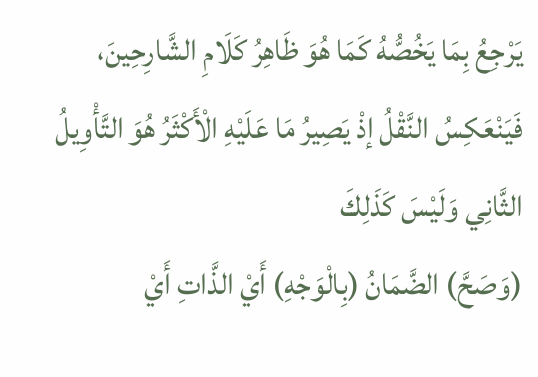يَرْجِعُ بِمَا يَخُصُّهُ كَمَا هُوَ ظَاهِرُ كَلَامِ الشَّارِحِينَ، فَيَنْعَكِسُ النَّقْلُ إذْ يَصِيرُ مَا عَلَيْهِ الْأَكْثَرُ هُوَ التَّأْوِيلُ الثَّانِي وَلَيْسَ كَذَلِكَ
(وَصَحَّ) الضَّمَانُ (بِالْوَجْهِ) أَيْ الذَّاتِ أَيْ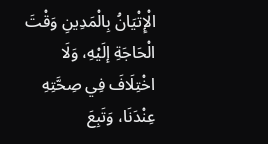الْإِتْيَانُ بِالْمَدِينِ وَقْتَ الْحَاجَةِ إلَيْهِ، وَلَا اخْتِلَافَ فِي صِحَّتِهِ عِنْدَنَا، وَتَبِعَ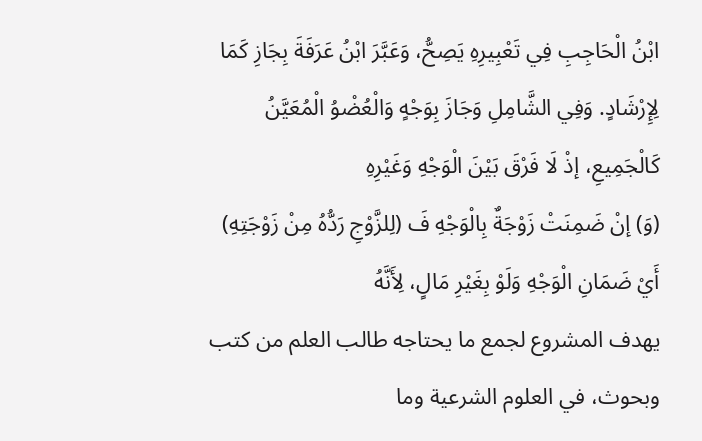ابْنُ الْحَاجِبِ فِي تَعْبِيرِهِ يَصِحُّ، وَعَبَّرَ ابْنُ عَرَفَةَ بِجَازِ كَمَا لِإِرْشَادٍ. وَفِي الشَّامِلِ وَجَازَ بِوَجْهٍ وَالْعُضْوُ الْمُعَيَّنُ كَالْجَمِيعِ، إذْ لَا فَرْقَ بَيْنَ الْوَجْهِ وَغَيْرِهِ
(وَ) إنْ ضَمِنَتْ زَوْجَةٌ بِالْوَجْهِ فَ (لِلزَّوْجِ رَدُّهُ مِنْ زَوْجَتِهِ) أَيْ ضَمَانِ الْوَجْهِ وَلَوْ بِغَيْرِ مَالٍ، لِأَنَّهُ
يهدف المشروع لجمع ما يحتاجه طالب العلم من كتب وبحوث، في العلوم الشرعية وما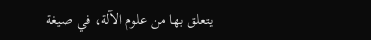يتعلق بها من علوم الآلة، في صيغة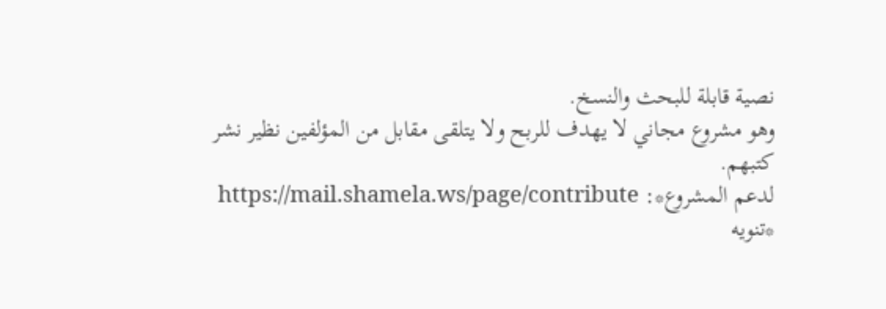نصية قابلة للبحث والنسخ.
وهو مشروع مجاني لا يهدف للربح ولا يتلقى مقابل من المؤلفين نظير نشر كتبهم.
لدعم المشروع*: https://mail.shamela.ws/page/contribute
*تنويه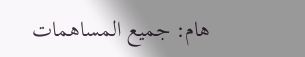هام: جميع المساهمات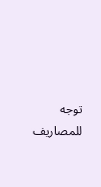توجه للمصاريف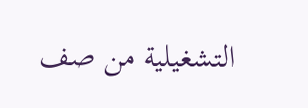التشغيلية من صف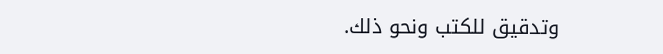وتدقيق للكتب ونحو ذلك.